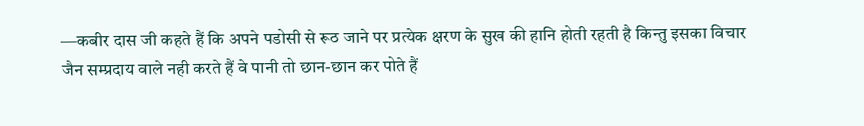―कबीर दास जी कहते हैं कि अपने पडोसी से रूठ जाने पर प्रत्येक क्षरण के सुख की हानि होती रहती है किन्तु इसका विचार जैन सम्प्रदाय वाले नही करते हैं वे पानी तो छान-छान कर पोते हैं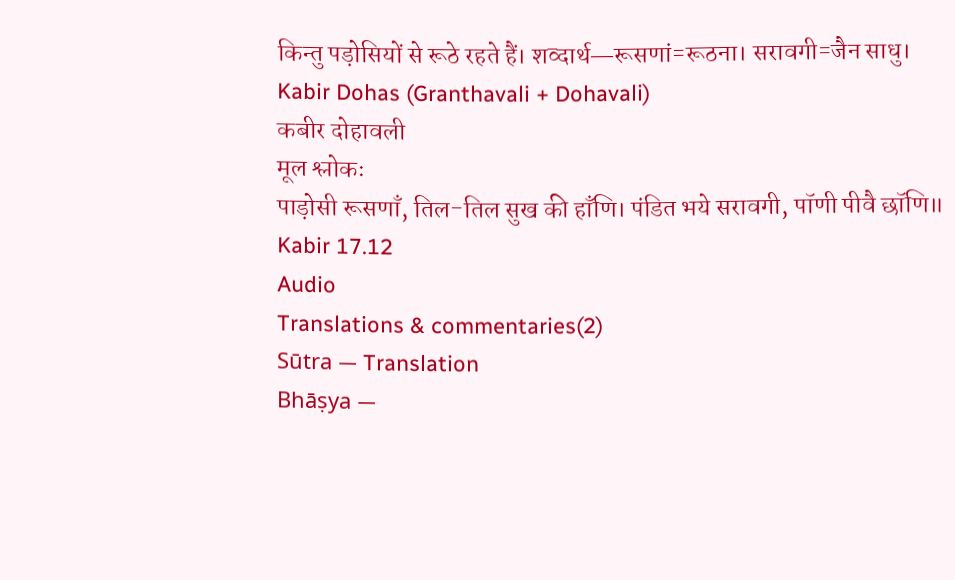किन्तु पड़ोसियों से रूठे रहते हैं। शव्दार्थ―रूसणां=रूठना। सरावगी=जैन साधु।
Kabir Dohas (Granthavali + Dohavali)
कबीर दोहावली
मूल श्लोकः
पाड़ोसी रूसणाँ, तिल-तिल सुख की हाँणि। पंडित भये सरावगी, पॉणी पीवै छॉणि॥
Kabir 17.12
Audio
Translations & commentaries(2)
Sūtra — Translation
Bhāṣya —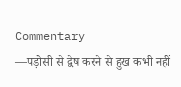Commentary
―पड़ोसी से द्वेष करने से हुख कभी नहीं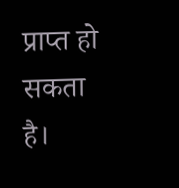प्राप्त हो सकता है।